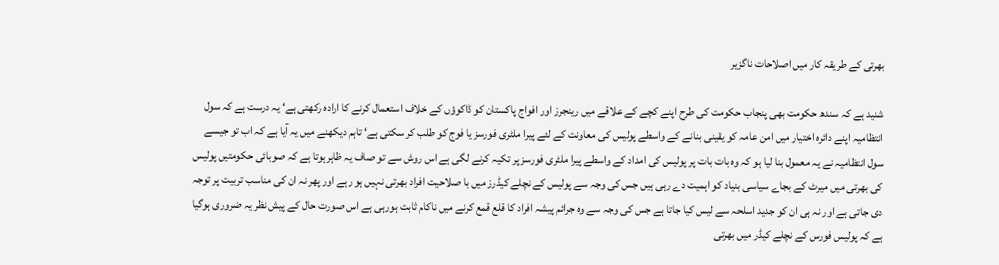بھرتی کے طریقہ کار میں اصلاحات ناگزیر

شنید ہے کہ سندھ حکومت بھی پنجاب حکومت کی طرح اپنے کچے کے علاقے میں رینجرز اور افواج پاکستان کو ڈاکوؤں کے خلاف استعمال کرنے کا ارادہ رکھتی ہے‘ یہ درست ہے کہ سول انتظامیہ اپنے دائرہ اختیار میں امن عامہ کو یقینی بنانے کے واسطے پولیس کی معاونت کے لئے پیرا ملٹری فورسز یا فوج کو طلب کر سکتی ہے‘ تاہم دیکھنے میں یہ آیا ہے کہ اب تو جیسے سول انتظامیہ نے یہ معمول بنا لیا ہو کہ وہ بات بات پر پولیس کی امداد کے واسطے پیرا ملٹری فورسز پر تکیہ کرنے لگی ہے اس روش سے تو صاف یہ ظاہرہوتا ہے کہ صوبائی حکومتیں پولیس کی بھرتی میں میرٹ کے بجاے سیاسی بنیاد کو اہمیت دے رہی ہیں جس کی وجہ سے پولیس کے نچلے کیڈرز میں با صلاحیت افراد بھرتی نہیں ہو رہے اور پھر نہ ان کی مناسب تربیت پر توجہ دی جاتی ہے اور نہ ہی ان کو جدید اسلحہ سے لیس کیا جاتا ہے جس کی وجہ سے وہ جرائم پیشہ افراد کا قلع قمع کرنے میں ناکام ثابت ہورہی ہے اس صورت حال کے پیش نظر یہ ضروری ہوگیا ہے کہ پولیس فورس کے نچلے کیڈر میں بھرتی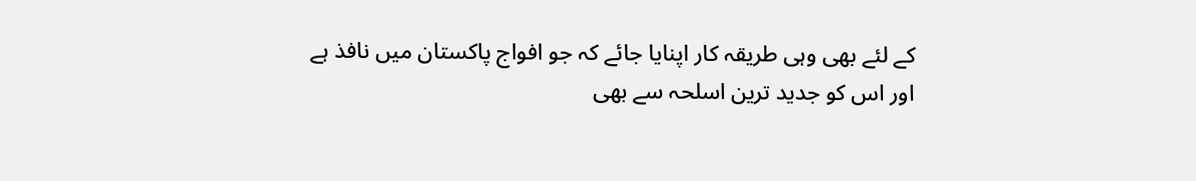کے لئے بھی وہی طریقہ کار اپنایا جائے کہ جو افواج پاکستان میں نافذ ہے اور اس کو جدید ترین اسلحہ سے بھی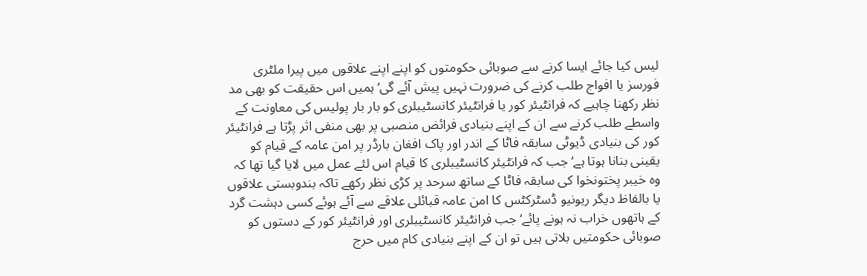لیس کیا جائے ایسا کرنے سے صوبائی حکومتوں کو اپنے اپنے علاقوں میں پیرا ملٹری فورسز یا افواج طلب کرنے کی ضرورت نہیں پیش آئے گی‘ہمیں اس حقیقت کو بھی مد نظر رکھنا چاہیے کہ فرانٹیئر کور یا فرانٹیئر کانسٹیبلری کو بار بار پولیس کی معاونت کے واسطے طلب کرنے سے ان کے اپنے بنیادی فرائض منصبی پر بھی منفی اثر پڑتا ہے فرانٹیئر کور کی بنیادی ڈیوٹی سابقہ فاٹا کے اندر اور پاک افغان بارڈر پر امن عامہ کے قیام کو یقینی بنانا ہوتا ہے‘ جب کہ فرانٹیئر کانسٹیبلری کا قیام اس لئے عمل میں لایا گیا تھا کہ وہ خیبر پختونخوا کی سابقہ فاٹا کے ساتھ سرحد پر کڑی نظر رکھے تاکہ بندوبستی علاقوں یا بالفاظ دیگر ریونیو ڈسٹرکٹس کا امن عامہ قبائلی علاقے سے آئے ہوئے کسی دہشت گرد کے ہاتھوں خراب نہ ہونے پائے‘جب فرانٹیئر کانسٹیبلری اور فرانٹیئر کور کے دستوں کو صوبائی حکومتیں بلاتی ہیں تو ان کے اپنے بنیادی کام میں حرج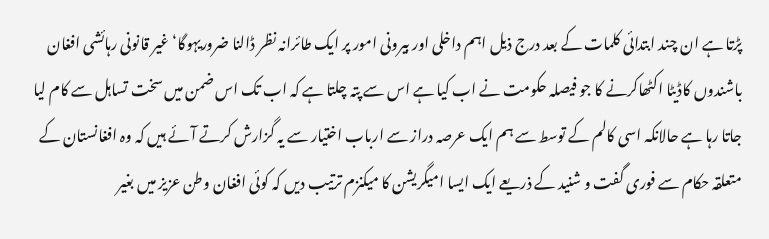پڑتا ہے ان چند ابتدائی کلمات کے بعد درج ذیل اہم داخلی اور بیرونی امور پر ایک طائرانہ نظر ڈالنا ضروریہوگا‘غیر قانونی رہائشی افغان باشندوں کاڈیٹا اکٹھاکرنے کا جو فیصلہ حکومت نے اب کیا ہے اس سے پتہ چلتا ہے کہ اب تک اس ضمن میں سخت تساہل سے کام لیا جاتا رہا ہے حالانکہ اسی کالم کے توسط سے ہم ایک عرصہ دراز سے ارباب اختیار سے یہ گزارش کرتے آ ئے ہیں کہ وہ افغانستان کے متعلقہ حکام سے فوری گفت و شنید کے ذریعے ایک ایسا امیگریشن کا میکنزم ترتیب دیں کہ کوئی افغان وطن عزیز میں بغیر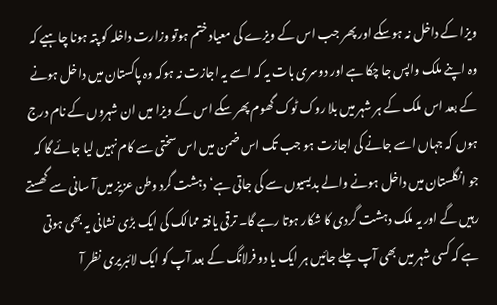ویزا کے داخل نہ ہوسکے اور پھر جب اس کے ویزے کی معیاد ختم ہوتو وزارت داخلہ کو پتہ ہونا چاہیے کہ وہ اپنے ملک واپس جا چکا ہے اور دوسری بات یہ کہ اسے یہ اجازت نہ ہوکہ وہ پاکستان میں داخل ہونے کے بعد اس ملک کے ہر شہر میں بلا روک ٹوک گھوم پھر سکے اس کے ویزا میں ان شہروں کے نام درج ہوں کہ جہاں اسے جانے کی اجازت ہو جب تک اس ضمن میں اس سختی سے کام نہیں لیا جائے گا کہ جو انگلستان میں داخل ہونے والے بدیسیوں سے کی جاتی ہے‘دہشت گرد وطن عزیز میں آ سانی سے گھستے رہیں گے اور یہ ملک دہشت گردی کا شکار ہوتا رہے گا۔ ترقی یافتہ ممالک کی ایک بڑی نشانی یہ بھی ہوتی ہے کہ کسی شہر میں بھی آپ چلے جائیں ہر ایک یا دو فرلانگ کے بعد آپ کو ایک لائبریری نظر آ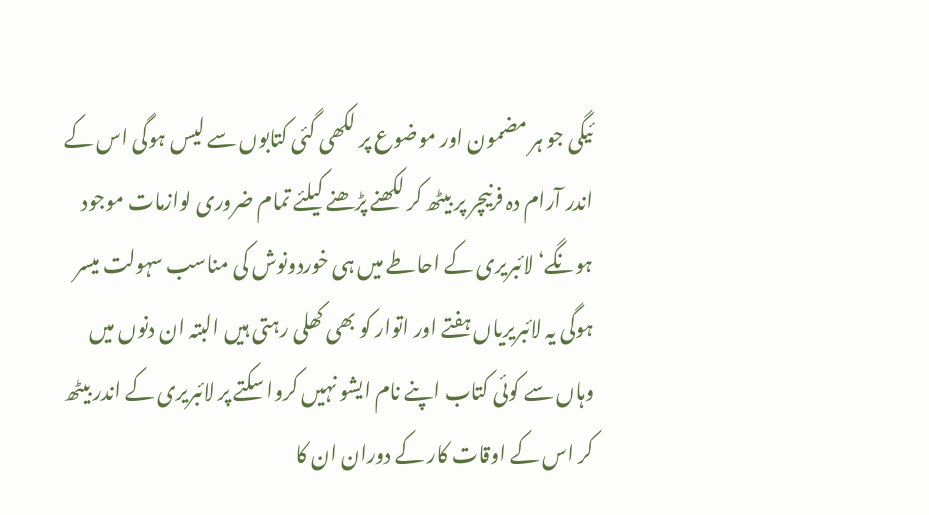ئیگی جو ہر مضمون اور موضوع پر لکھی گئی کتابوں سے لیس ہوگی اس کے اندر آرام دہ فرنیچر پر بیٹھ کر لکھنے پڑھنے کیلئے تمام ضروری لوازمات موجود ہونگے‘ لائبریری کے احاطے میں ہی خوردونوش کی مناسب سہولت میسر ہوگی یہ لائبریریاں ہفتے اور اتوار کو بھی کھلی رہتی ہیں البتہ ان دنوں میں  وہاں سے کوئی کتاب اپنے نام ایشو نہیں کروا سکتے پر لائبریری کے اندر بیٹھ کر اس کے اوقات کار کے دوران ان کا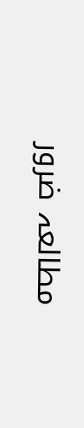مطالعہ ضرور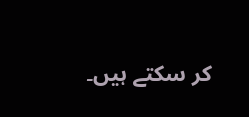کر سکتے ہیں۔